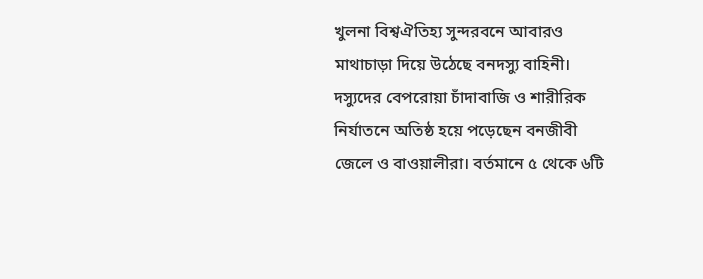খুলনা বিশ্বঐতিহ্য সুন্দরবনে আবারও মাথাচাড়া দিয়ে উঠেছে বনদস্যু বাহিনী। দস্যুদের বেপরোয়া চাঁদাবাজি ও শারীরিক নির্যাতনে অতিষ্ঠ হয়ে পড়েছেন বনজীবী জেলে ও বাওয়ালীরা। বর্তমানে ৫ থেকে ৬টি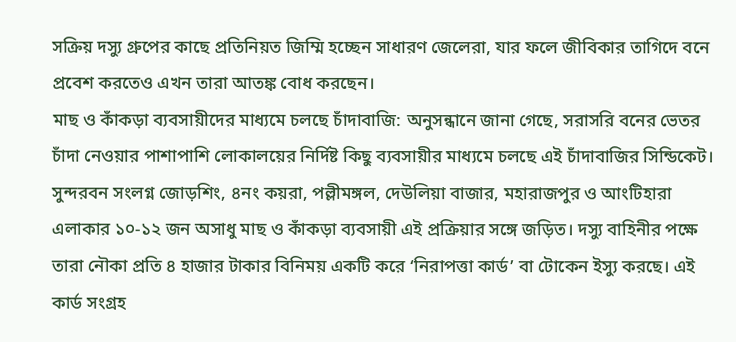সক্রিয় দস্যু গ্রুপের কাছে প্রতিনিয়ত জিম্মি হচ্ছেন সাধারণ জেলেরা, যার ফলে জীবিকার তাগিদে বনে প্রবেশ করতেও এখন তারা আতঙ্ক বোধ করছেন।
মাছ ও কাঁকড়া ব্যবসায়ীদের মাধ্যমে চলছে চাঁদাবাজি: অনুসন্ধানে জানা গেছে, সরাসরি বনের ভেতর চাঁদা নেওয়ার পাশাপাশি লোকালয়ের নির্দিষ্ট কিছু ব্যবসায়ীর মাধ্যমে চলছে এই চাঁদাবাজির সিন্ডিকেট। সুন্দরবন সংলগ্ন জোড়শিং, ৪নং কয়রা, পল্লীমঙ্গল, দেউলিয়া বাজার, মহারাজপুর ও আংটিহারা এলাকার ১০-১২ জন অসাধু মাছ ও কাঁকড়া ব্যবসায়ী এই প্রক্রিয়ার সঙ্গে জড়িত। দস্যু বাহিনীর পক্ষে তারা নৌকা প্রতি ৪ হাজার টাকার বিনিময় একটি করে ‘নিরাপত্তা কার্ড’ বা টোকেন ইস্যু করছে। এই কার্ড সংগ্রহ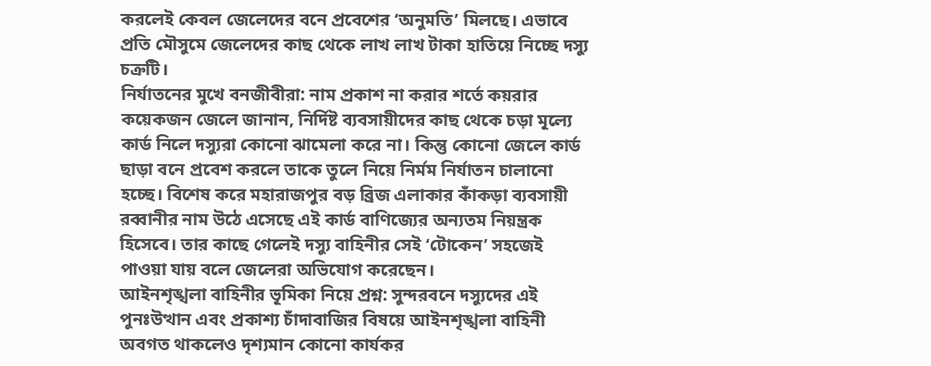করলেই কেবল জেলেদের বনে প্রবেশের ‘অনুমতি’ মিলছে। এভাবে প্রতি মৌসুমে জেলেদের কাছ থেকে লাখ লাখ টাকা হাতিয়ে নিচ্ছে দস্যু চক্রটি।
নির্যাতনের মুখে বনজীবীরা: নাম প্রকাশ না করার শর্তে কয়রার কয়েকজন জেলে জানান, নির্দিষ্ট ব্যবসায়ীদের কাছ থেকে চড়া মূল্যে কার্ড নিলে দস্যুরা কোনো ঝামেলা করে না। কিন্তু কোনো জেলে কার্ড ছাড়া বনে প্রবেশ করলে তাকে তুলে নিয়ে নির্মম নির্যাতন চালানো হচ্ছে। বিশেষ করে মহারাজপুর বড় ব্রিজ এলাকার কাঁকড়া ব্যবসায়ী রব্বানীর নাম উঠে এসেছে এই কার্ড বাণিজ্যের অন্যতম নিয়ন্ত্রক হিসেবে। তার কাছে গেলেই দস্যু বাহিনীর সেই ‘টোকেন’ সহজেই পাওয়া যায় বলে জেলেরা অভিযোগ করেছেন।
আইনশৃঙ্খলা বাহিনীর ভূমিকা নিয়ে প্রশ্ন: সুন্দরবনে দস্যুদের এই পুনঃউত্থান এবং প্রকাশ্য চাঁদাবাজির বিষয়ে আইনশৃঙ্খলা বাহিনী অবগত থাকলেও দৃশ্যমান কোনো কার্যকর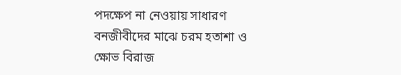পদক্ষেপ না নেওয়ায় সাধারণ বনজীবীদের মাঝে চরম হতাশা ও ক্ষোভ বিরাজ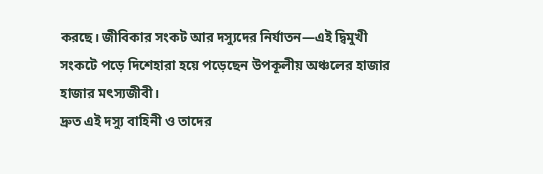করছে। জীবিকার সংকট আর দস্যুদের নির্যাতন—এই দ্বিমুখী সংকটে পড়ে দিশেহারা হয়ে পড়েছেন উপকূলীয় অঞ্চলের হাজার হাজার মৎস্যজীবী।
দ্রুত এই দস্যু বাহিনী ও তাদের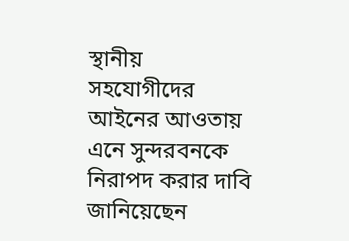স্থানীয় সহযোগীদের আইনের আওতায় এনে সুন্দরবনকে নিরাপদ করার দাবি জানিয়েছেন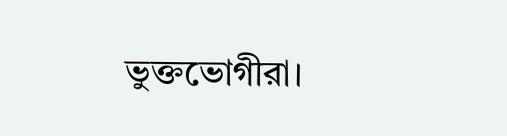ভুক্তভোগীরা।